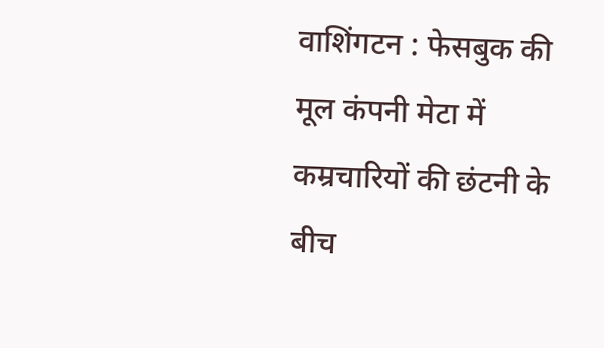वाशिंगटन : फेसबुक की मूल कंपनी मेटा में कम्रचारियों की छंटनी के बीच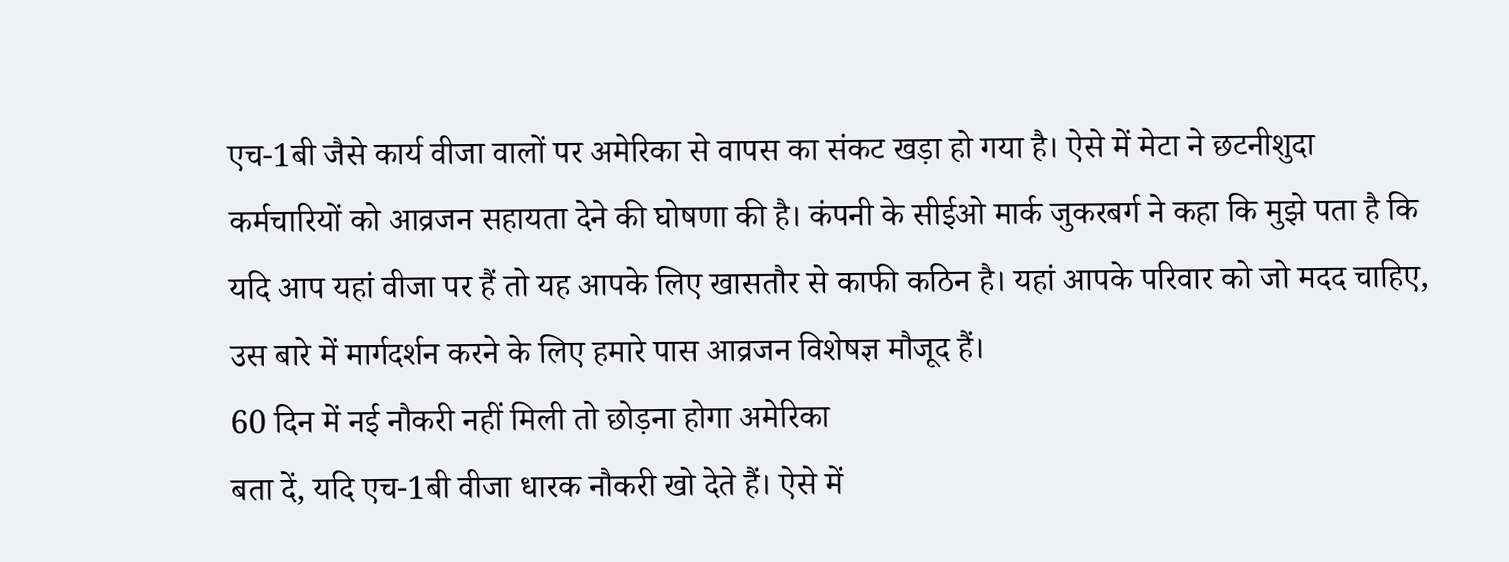एच-1बी जैसे कार्य वीजा वालों पर अमेरिका से वापस का संकट खड़ा हो गया है। ऐसे में मेटा ने छटनीशुदा कर्मचारियों को आव्रजन सहायता देने की घोषणा की है। कंपनी के सीईओ मार्क जुकरबर्ग ने कहा कि मुझे पता है कि यदि आप यहां वीजा पर हैं तो यह आपके लिए खासतौर से काफी कठिन है। यहां आपके परिवार को जो मदद चाहिए, उस बारे में मार्गदर्शन करने के लिए हमारे पास आव्रजन विशेषज्ञ मौजूद हैं।
60 दिन में नई नौकरी नहीं मिली तो छोड़ना होगा अमेरिका
बता दें, यदि एच-1बी वीजा धारक नौकरी खो देते हैं। ऐसे में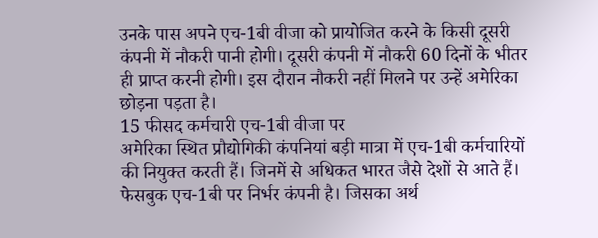उनके पास अपने एच-1बी वीजा को प्रायोजित करने के किसी दूसरी कंपनी में नौकरी पानी होगी। दूसरी कंपनी में नौकरी 60 दिनों के भीतर ही प्राप्त करनी होगी। इस दौरान नौकरी नहीं मिलने पर उन्हें अमेरिका छोड़ना पड़ता है।
15 फीसद कर्मचारी एच-1बी वीजा पर
अमेरिका स्थित प्रौद्योगिकी कंपनियां बड़ी मात्रा में एच-1बी कर्मचारियों की नियुक्त करती हैं। जिनमें से अधिकत भारत जैसे देशों से आते हैं। फेसबुक एच-1बी पर निर्भर कंपनी है। जिसका अर्थ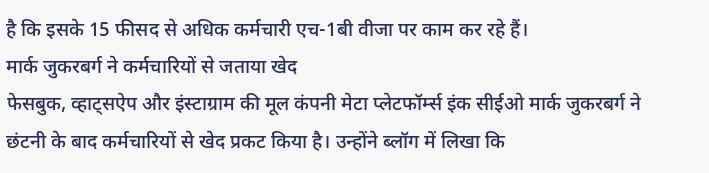है कि इसके 15 फीसद से अधिक कर्मचारी एच-1बी वीजा पर काम कर रहे हैं।
मार्क जुकरबर्ग ने कर्मचारियों से जताया खेद
फेसबुक, व्हाट्सऐप और इंस्टाग्राम की मूल कंपनी मेटा प्लेटफॉर्म्स इंक सीईओ मार्क जुकरबर्ग ने छंटनी के बाद कर्मचारियों से खेद प्रकट किया है। उन्होंने ब्लॉग में लिखा कि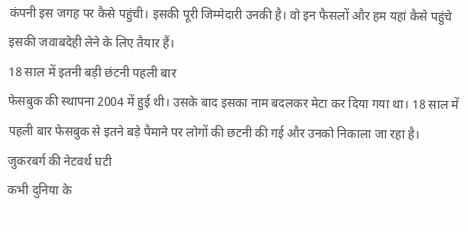कंपनी इस जगह पर कैसे पहुंची। इसकी पूरी जिम्मेदारी उनकी है। वो इन फैसलों और हम यहां कैसे पहुंचे इसकी जवाबदेही लेने के लिए तैयार हैं।
18 साल में इतनी बड़ी छंटनी पहली बार
फेसबुक की स्थापना 2004 में हुई थी। उसके बाद इसका नाम बदलकर मेटा कर दिया गया था। 18 साल में पहली बार फेसबुक से इतने बड़े पैमाने पर लोगों की छटनी की गई और उनको निकाला जा रहा है।
जुकरबर्ग की नेटवर्थ घटी
कभी दुनिया के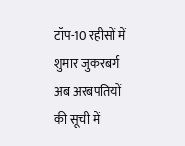टॉप-10 रहीसों में शुमार जुकरबर्ग अब अरबपतियों की सूची में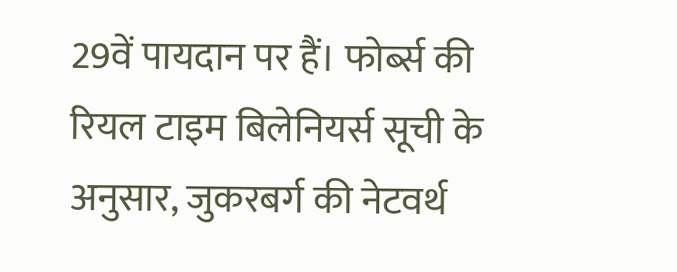29वें पायदान पर हैं। फोर्ब्स की रियल टाइम बिलेनियर्स सूची के अनुसार, जुकरबर्ग की नेटवर्थ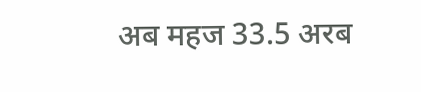अब महज 33.5 अरब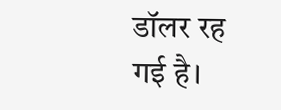डॉलर रह गई है।